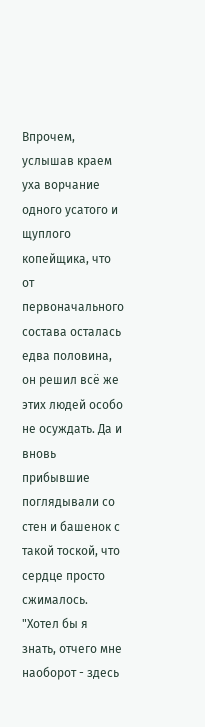Впрочем, услышав краем уха ворчание одного усатого и щуплого копейщика, что от первоначального состава осталась едва половина, он решил всё же этих людей особо не осуждать. Да и вновь прибывшие поглядывали со стен и башенок с такой тоской, что сердце просто сжималось.
"Хотел бы я знать, отчего мне наоборот - здесь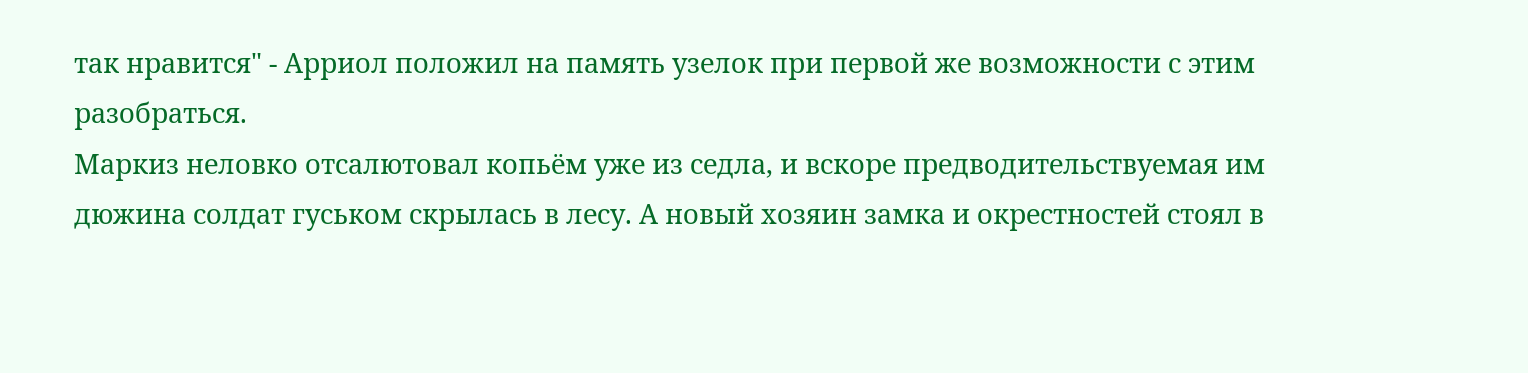так нравится" - Арриол положил на память узелок при первой же возможности с этим разобраться.
Маркиз неловко отсалютовал копьём уже из седла, и вскоре предводительствуемая им дюжина солдат гуськом скрылась в лесу. А новый хозяин замка и окрестностей стоял в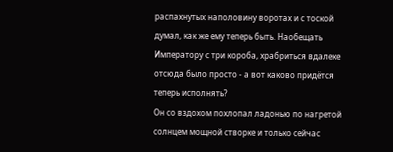распахнутых наполовину воротах и с тоской думал, как же ему теперь быть. Наобещать Императору с три короба, храбриться вдалеке отсюда было просто - а вот каково придётся теперь исполнять?
Он со вздохом похлопал ладонью по нагретой солнцем мощной створке и только сейчас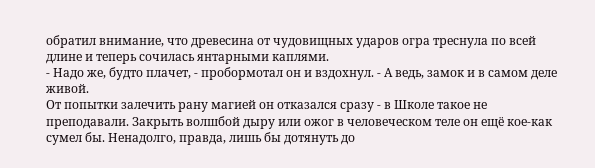обратил внимание, что древесина от чудовищных ударов огра треснула по всей длине и теперь сочилась янтарными каплями.
- Надо же, будто плачет, - пробормотал он и вздохнул. - А ведь, замок и в самом деле живой.
От попытки залечить рану магией он отказался сразу - в Школе такое не преподавали. Закрыть волшбой дыру или ожог в человеческом теле он ещё кое-как сумел бы. Ненадолго, правда, лишь бы дотянуть до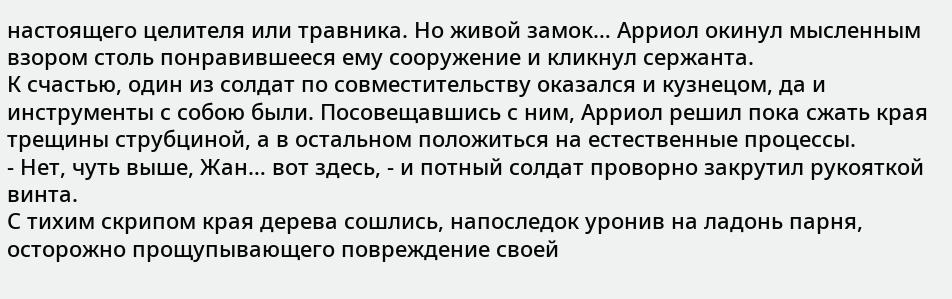настоящего целителя или травника. Но живой замок… Арриол окинул мысленным взором столь понравившееся ему сооружение и кликнул сержанта.
К счастью, один из солдат по совместительству оказался и кузнецом, да и инструменты с собою были. Посовещавшись с ним, Арриол решил пока сжать края трещины струбциной, а в остальном положиться на естественные процессы.
- Нет, чуть выше, Жан… вот здесь, - и потный солдат проворно закрутил рукояткой винта.
С тихим скрипом края дерева сошлись, напоследок уронив на ладонь парня, осторожно прощупывающего повреждение своей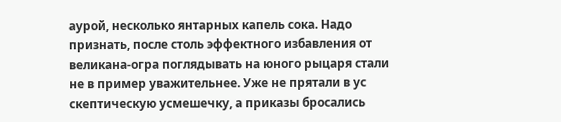аурой, несколько янтарных капель сока. Надо признать, после столь эффектного избавления от великана-огра поглядывать на юного рыцаря стали не в пример уважительнее. Уже не прятали в ус скептическую усмешечку, а приказы бросались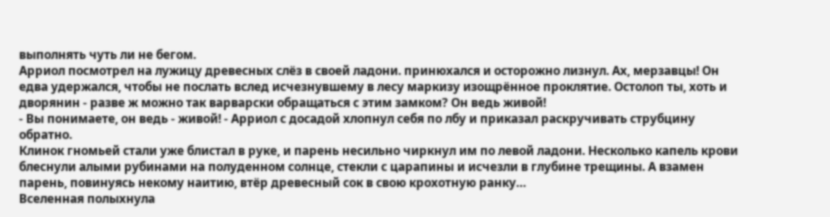выполнять чуть ли не бегом.
Арриол посмотрел на лужицу древесных слёз в своей ладони. принюхался и осторожно лизнул. Ах, мерзавцы! Он едва удержался, чтобы не послать вслед исчезнувшему в лесу маркизу изощрённое проклятие. Остолоп ты, хоть и дворянин - разве ж можно так варварски обращаться с этим замком? Он ведь живой!
- Вы понимаете, он ведь - живой! - Арриол с досадой хлопнул себя по лбу и приказал раскручивать струбцину обратно.
Клинок гномьей стали уже блистал в руке, и парень несильно чиркнул им по левой ладони. Несколько капель крови блеснули алыми рубинами на полуденном солнце, стекли с царапины и исчезли в глубине трещины. А взамен парень, повинуясь некому наитию, втёр древесный сок в свою крохотную ранку…
Вселенная полыхнула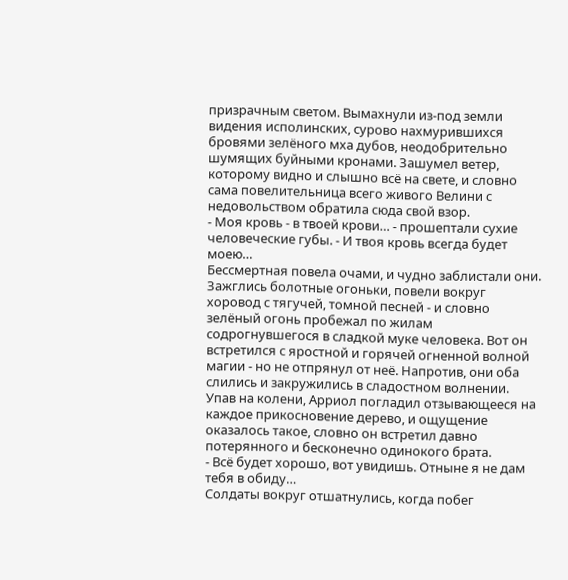призрачным светом. Вымахнули из-под земли видения исполинских, сурово нахмурившихся бровями зелёного мха дубов, неодобрительно шумящих буйными кронами. Зашумел ветер, которому видно и слышно всё на свете, и словно сама повелительница всего живого Велини с недовольством обратила сюда свой взор.
- Моя кровь - в твоей крови… - прошептали сухие человеческие губы. - И твоя кровь всегда будет моею…
Бессмертная повела очами, и чудно заблистали они. Зажглись болотные огоньки, повели вокруг хоровод с тягучей, томной песней - и словно зелёный огонь пробежал по жилам содрогнувшегося в сладкой муке человека. Вот он встретился с яростной и горячей огненной волной магии - но не отпрянул от неё. Напротив, они оба слились и закружились в сладостном волнении.
Упав на колени, Арриол погладил отзывающееся на каждое прикосновение дерево, и ощущение оказалось такое, словно он встретил давно потерянного и бесконечно одинокого брата.
- Всё будет хорошо, вот увидишь. Отныне я не дам тебя в обиду…
Солдаты вокруг отшатнулись, когда побег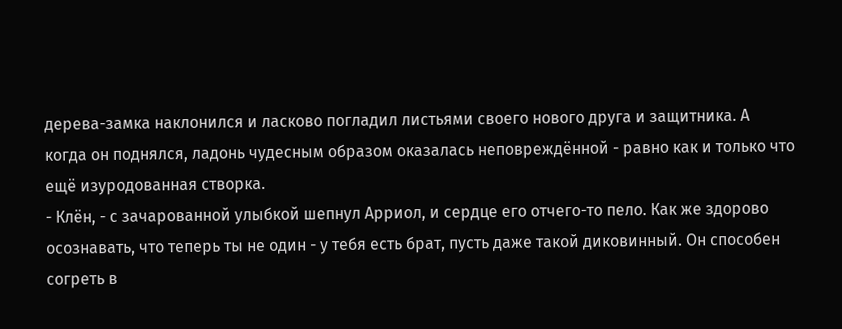дерева-замка наклонился и ласково погладил листьями своего нового друга и защитника. А когда он поднялся, ладонь чудесным образом оказалась неповреждённой - равно как и только что ещё изуродованная створка.
- Клён, - с зачарованной улыбкой шепнул Арриол, и сердце его отчего-то пело. Как же здорово осознавать, что теперь ты не один - у тебя есть брат, пусть даже такой диковинный. Он способен согреть в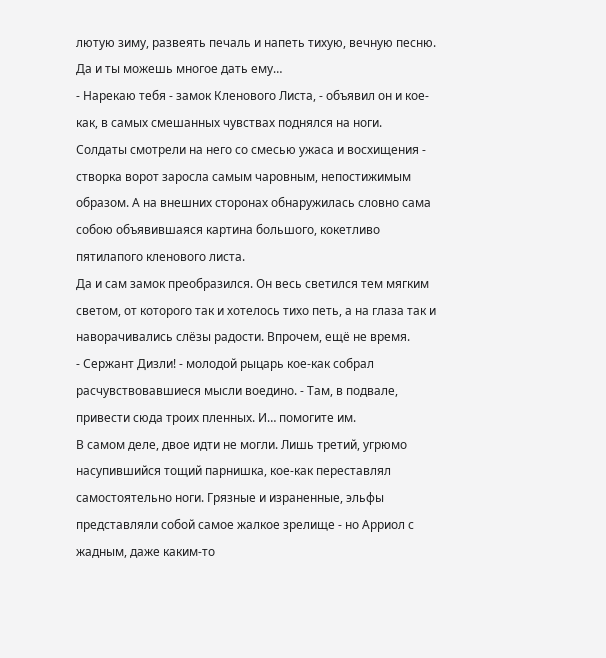лютую зиму, развеять печаль и напеть тихую, вечную песню. Да и ты можешь многое дать ему…
- Нарекаю тебя - замок Кленового Листа, - объявил он и кое-как, в самых смешанных чувствах поднялся на ноги.
Солдаты смотрели на него со смесью ужаса и восхищения - створка ворот заросла самым чаровным, непостижимым образом. А на внешних сторонах обнаружилась словно сама собою объявившаяся картина большого, кокетливо пятилапого кленового листа.
Да и сам замок преобразился. Он весь светился тем мягким светом, от которого так и хотелось тихо петь, а на глаза так и наворачивались слёзы радости. Впрочем, ещё не время.
- Сержант Дизли! - молодой рыцарь кое-как собрал расчувствовавшиеся мысли воедино. - Там, в подвале, привести сюда троих пленных. И… помогите им.
В самом деле, двое идти не могли. Лишь третий, угрюмо насупившийся тощий парнишка, кое-как переставлял самостоятельно ноги. Грязные и израненные, эльфы представляли собой самое жалкое зрелище - но Арриол с жадным, даже каким-то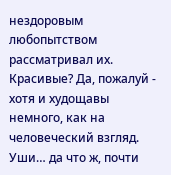нездоровым любопытством рассматривал их. Красивые? Да, пожалуй - хотя и худощавы немного, как на человеческий взгляд. Уши… да что ж, почти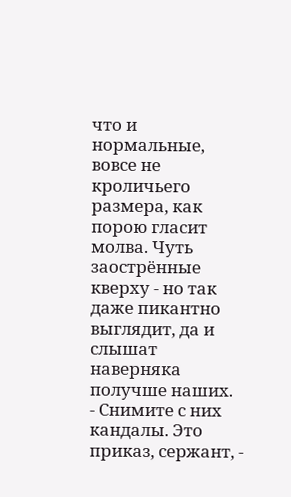что и нормальные, вовсе не кроличьего размера, как порою гласит молва. Чуть заострённые кверху - но так даже пикантно выглядит, да и слышат наверняка получше наших.
- Снимите с них кандалы. Это приказ, сержант, -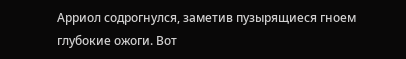Арриол содрогнулся, заметив пузырящиеся гноем глубокие ожоги. Вот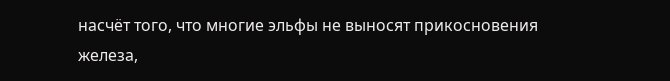насчёт того, что многие эльфы не выносят прикосновения железа,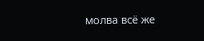молва всё же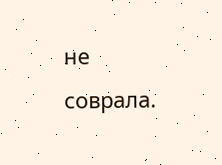не соврала.